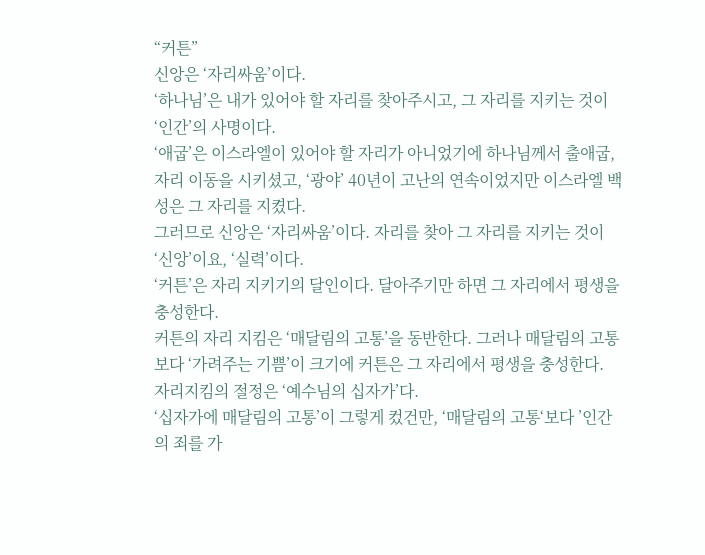“커튼”
신앙은 ‘자리싸움’이다.
‘하나님’은 내가 있어야 할 자리를 찾아주시고, 그 자리를 지키는 것이 ‘인간’의 사명이다.
‘애굽’은 이스라엘이 있어야 할 자리가 아니었기에 하나님께서 출애굽, 자리 이동을 시키셨고, ‘광야’ 40년이 고난의 연속이었지만 이스라엘 백성은 그 자리를 지켰다.
그러므로 신앙은 ‘자리싸움’이다. 자리를 찾아 그 자리를 지키는 것이 ‘신앙’이요, ‘실력’이다.
‘커튼’은 자리 지키기의 달인이다. 달아주기만 하면 그 자리에서 평생을 충성한다.
커튼의 자리 지킴은 ‘매달림의 고통’을 동반한다. 그러나 매달림의 고통보다 ‘가려주는 기쁨’이 크기에 커튼은 그 자리에서 평생을 충성한다.
자리지킴의 절정은 ‘예수님의 십자가’다.
‘십자가에 매달림의 고통’이 그렇게 컸건만, ‘매달림의 고통‘보다 ’인간의 죄를 가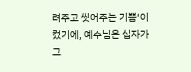려주고 씻어주는 기쁨‘이 컸기에, 예수님은 십자가 그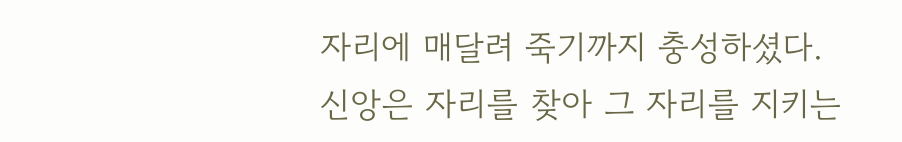자리에 매달려 죽기까지 충성하셨다.
신앙은 자리를 찾아 그 자리를 지키는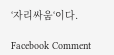‘자리싸움‘이다.

Facebook Comment